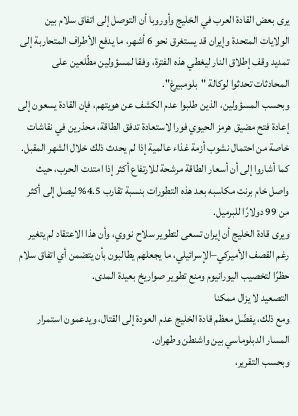يرى بعض القادة العرب في الخليج وأوروبا أن التوصل إلى اتفاق سلام بين الولايات المتحدة وإيران قد يستغرق نحو 6 أشهر، ما يدفع الأطراف المتحاربة إلى تمديد وقف إطلاق النار ليغطي هذه الفترة، وفقا لمسؤولين مطّلعين على المحادثات تحدثوا لوكالة "بلومبيرغ".
وبحسب المسؤولين، الذين طلبوا عدم الكشف عن هويتهم، فإن القادة يسعون إلى إعادة فتح مضيق هرمز الحيوي فورا لاستعادة تدفق الطاقة، محذرين في نقاشات خاصة من احتمال نشوب أزمة غذاء عالمية إذا لم يحدث ذلك خلال الشهر المقبل.
كما أشاروا إلى أن أسعار الطاقة مرشحة للارتفاع أكثر إذا امتدت الحرب، حيث واصل خام برنت مكاسبه بعد هذه التطورات بنسبة تقارب 4.5% ليصل إلى أكثر من 99 دولارًا للبرميل.
ويرى قادة الخليج أن إيران تسعى لتطوير سلاح نووي، وأن هذا الاعتقاد لم يتغير رغم القصف الأميركي–الإسرائيلي، ما يجعلهم يطالبون بأن يتضمن أي اتفاق سلام حظرًا لتخصيب اليورانيوم ومنع تطوير صواريخ بعيدة المدى.
التصعيد لا يزال ممكنا
ومع ذلك، يفضّل معظم قادة الخليج عدم العودة إلى القتال، ويدعمون استمرار المسار الدبلوماسي بين واشنطن وطهران.
وبحسب التقرير،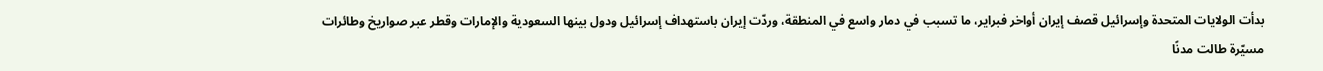بدأت الولايات المتحدة وإسرائيل قصف إيران أواخر فبراير، ما تسبب في دمار واسع في المنطقة، وردّت إيران باستهداف إسرائيل ودول بينها السعودية والإمارات وقطر عبر صواريخ وطائرات مسيّرة طالت مدنًا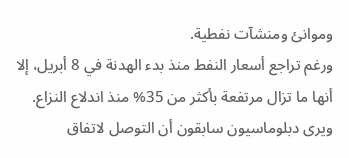وموانئ ومنشآت نفطية.
ورغم تراجع أسعار النفط منذ بدء الهدنة في 8 أبريل، إلا أنها ما تزال مرتفعة بأكثر من 35% منذ اندلاع النزاع.
ويرى دبلوماسيون سابقون أن التوصل لاتفاق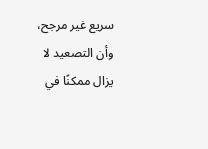سريع غير مرجح، وأن التصعيد لا يزال ممكنًا في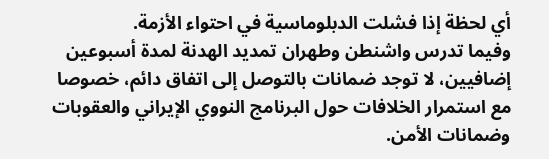أي لحظة إذا فشلت الدبلوماسية في احتواء الأزمة.
وفيما تدرس واشنطن وطهران تمديد الهدنة لمدة أسبوعين إضافيين، لا توجد ضمانات بالتوصل إلى اتفاق دائم، خصوصا مع استمرار الخلافات حول البرنامج النووي الإيراني والعقوبات وضمانات الأمن.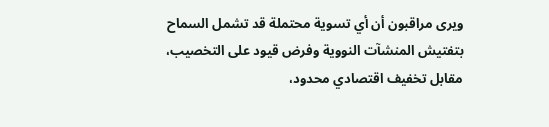ويرى مراقبون أن أي تسوية محتملة قد تشمل السماح بتفتيش المنشآت النووية وفرض قيود على التخصيب، مقابل تخفيف اقتصادي محدود،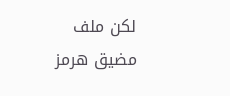لكن ملف مضيق هرمز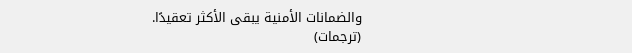والضمانات الأمنية يبقى الأكثر تعقيدًا.
(ترجمات)